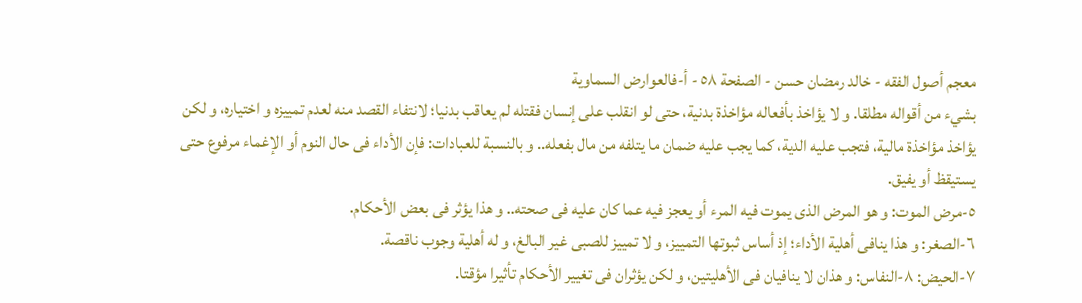معجم أصول الفقه - خالد رمضان حسن - الصفحة ٥٨ - أ-فالعوارض السماوية
بشيء من أقواله مطلقا. و لا يؤاخذ بأفعاله مؤاخذة بدنية، حتى لو انقلب على إنسان فقتله لم يعاقب بدنيا؛ لانتفاء القصد منه لعدم تمييزه و اختياره، و لكن يؤاخذ مؤاخذة مالية، فتجب عليه الدية، كما يجب عليه ضمان ما يتلفه من مال بفعله.. و بالنسبة للعبادات: فإن الأداء فى حال النوم أو الإغماء مرفوع حتى يستيقظ أو يفيق.
٥-مرض الموت: و هو المرض الذى يموت فيه المرء أو يعجز فيه عما كان عليه فى صحته.. و هذا يؤثر فى بعض الأحكام.
٦-الصغر: و هذا ينافى أهلية الأداء؛ إذ أساس ثبوتها التمييز، و لا تمييز للصبى غير البالغ، و له أهلية وجوب ناقصة.
٧-الحيض: ٨-النفاس: و هذان لا ينافيان فى الأهليتين، و لكن يؤثران فى تغيير الأحكام تأثيرا مؤقتا.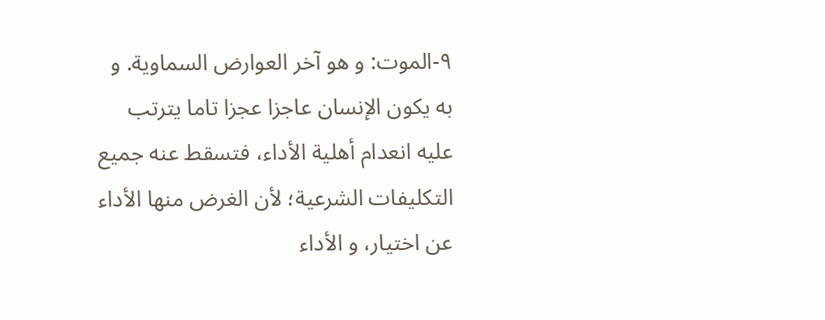٩-الموت: و هو آخر العوارض السماوية. و به يكون الإنسان عاجزا عجزا تاما يترتب عليه انعدام أهلية الأداء، فتسقط عنه جميع التكليفات الشرعية؛ لأن الغرض منها الأداء عن اختيار، و الأداء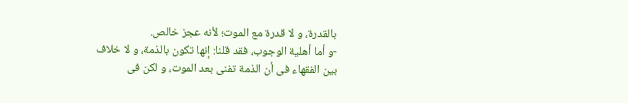بالقدرة، و لا قدرة مع الموت؛ لأنه عجز خالص.
-و أما أهلية الوجوب، فقد قلنا: إنها تكون بالذمة، و لا خلاف بين الفقهاء فى أن الذمة تفنى بعد الموت، و لكن فى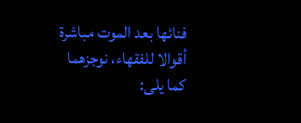فنائها بعد الموت مباشرة أقوالا للفقهاء، نوجزهما كما يلى: